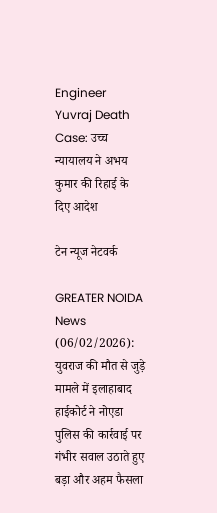Engineer Yuvraj Death Case: उच्च न्यायालय ने अभय कुमार की रिहाई के दिए आदेश

टेन न्यूज नेटवर्क

GREATER NOIDA News (06/02/2026): युवराज की मौत से जुड़े मामले में इलाहाबाद हाईकोर्ट ने नोएडा पुलिस की कार्रवाई पर गंभीर सवाल उठाते हुए बड़ा और अहम फैसला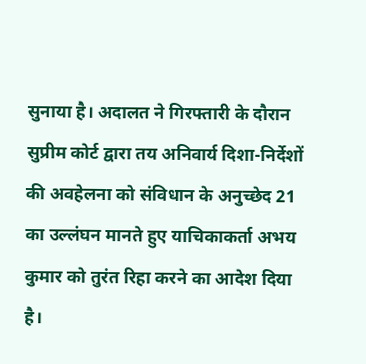सुनाया है। अदालत ने गिरफ्तारी के दौरान सुप्रीम कोर्ट द्वारा तय अनिवार्य दिशा-निर्देशों की अवहेलना को संविधान के अनुच्छेद 21 का उल्लंघन मानते हुए याचिकाकर्ता अभय कुमार को तुरंत रिहा करने का आदेश दिया है।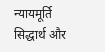न्यायमूर्ति सिद्धार्थ और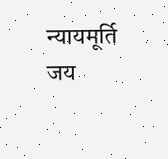न्यायमूर्ति जय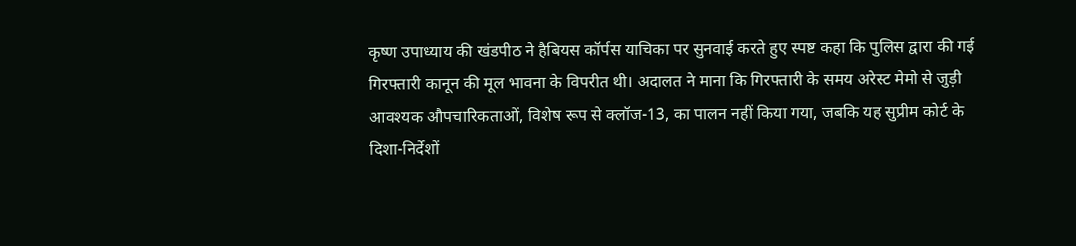कृष्ण उपाध्याय की खंडपीठ ने हैबियस कॉर्पस याचिका पर सुनवाई करते हुए स्पष्ट कहा कि पुलिस द्वारा की गई गिरफ्तारी कानून की मूल भावना के विपरीत थी। अदालत ने माना कि गिरफ्तारी के समय अरेस्ट मेमो से जुड़ी आवश्यक औपचारिकताओं, विशेष रूप से क्लॉज-13, का पालन नहीं किया गया, जबकि यह सुप्रीम कोर्ट के दिशा-निर्देशों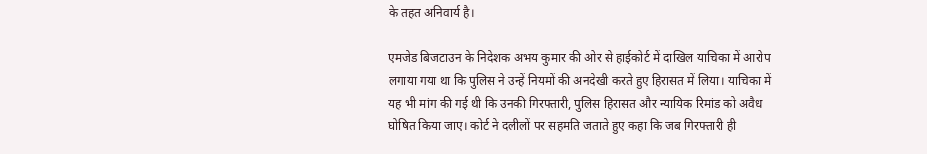के तहत अनिवार्य है।

एमजेड बिजटाउन के निदेशक अभय कुमार की ओर से हाईकोर्ट में दाखिल याचिका में आरोप लगाया गया था कि पुलिस ने उन्हें नियमों की अनदेखी करते हुए हिरासत में लिया। याचिका में यह भी मांग की गई थी कि उनकी गिरफ्तारी, पुलिस हिरासत और न्यायिक रिमांड को अवैध घोषित किया जाए। कोर्ट ने दलीलों पर सहमति जताते हुए कहा कि जब गिरफ्तारी ही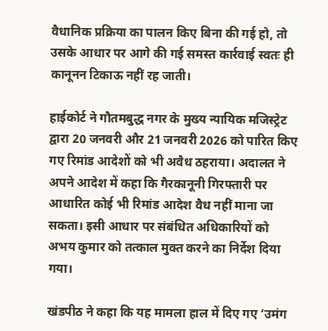वैधानिक प्रक्रिया का पालन किए बिना की गई हो, तो उसके आधार पर आगे की गई समस्त कार्रवाई स्वतः ही कानूनन टिकाऊ नहीं रह जाती।

हाईकोर्ट ने गौतमबुद्ध नगर के मुख्य न्यायिक मजिस्ट्रेट द्वारा 20 जनवरी और 21 जनवरी 2026 को पारित किए गए रिमांड आदेशों को भी अवैध ठहराया। अदालत ने अपने आदेश में कहा कि गैरकानूनी गिरफ्तारी पर आधारित कोई भी रिमांड आदेश वैध नहीं माना जा सकता। इसी आधार पर संबंधित अधिकारियों को अभय कुमार को तत्काल मुक्त करने का निर्देश दिया गया।

खंडपीठ ने कहा कि यह मामला हाल में दिए गए ‘उमंग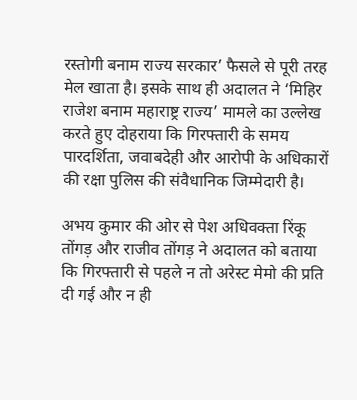रस्तोगी बनाम राज्य सरकार’ फैसले से पूरी तरह मेल खाता है। इसके साथ ही अदालत ने ‘मिहिर राजेश बनाम महाराष्ट्र राज्य’ मामले का उल्लेख करते हुए दोहराया कि गिरफ्तारी के समय पारदर्शिता, जवाबदेही और आरोपी के अधिकारों की रक्षा पुलिस की संवैधानिक जिम्मेदारी है।

अभय कुमार की ओर से पेश अधिवक्ता रिंकू तोंगड़ और राजीव तोंगड़ ने अदालत को बताया कि गिरफ्तारी से पहले न तो अरेस्ट मेमो की प्रति दी गई और न ही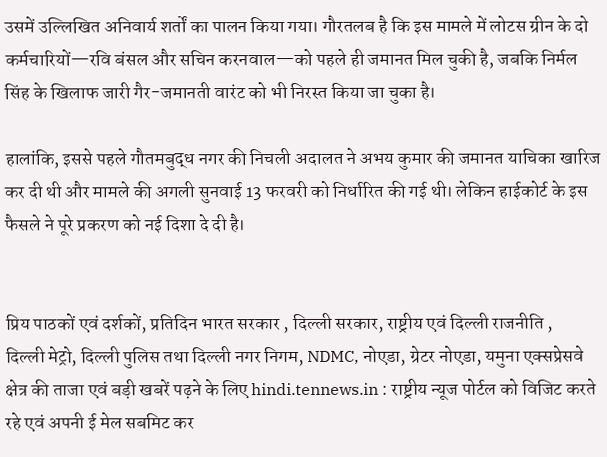उसमें उल्लिखित अनिवार्य शर्तों का पालन किया गया। गौरतलब है कि इस मामले में लोटस ग्रीन के दो कर्मचारियों—रवि बंसल और सचिन करनवाल—को पहले ही जमानत मिल चुकी है, जबकि निर्मल सिंह के खिलाफ जारी गैर-जमानती वारंट को भी निरस्त किया जा चुका है।

हालांकि, इससे पहले गौतमबुद्ध नगर की निचली अदालत ने अभय कुमार की जमानत याचिका खारिज कर दी थी और मामले की अगली सुनवाई 13 फरवरी को निर्धारित की गई थी। लेकिन हाईकोर्ट के इस फैसले ने पूरे प्रकरण को नई दिशा दे दी है।


प्रिय पाठकों एवं दर्शकों, प्रतिदिन भारत सरकार , दिल्ली सरकार, राष्ट्रीय एवं दिल्ली राजनीति ,   दिल्ली मेट्रो, दिल्ली पुलिस तथा दिल्ली नगर निगम, NDMC, नोएडा, ग्रेटर नोएडा, यमुना एक्सप्रेसवे क्षेत्र की ताजा एवं बड़ी खबरें पढ़ने के लिए hindi.tennews.in : राष्ट्रीय न्यूज पोर्टल को विजिट करते रहे एवं अपनी ई मेल सबमिट कर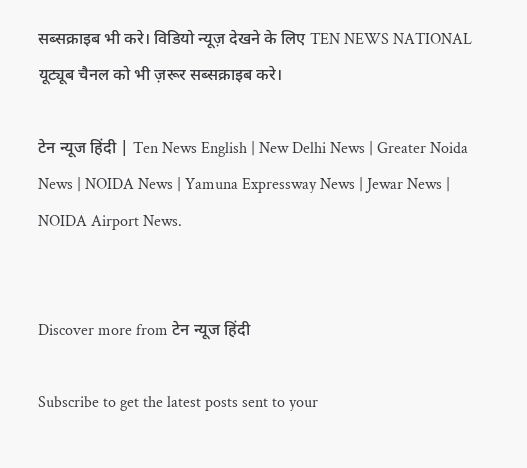सब्सक्राइब भी करे। विडियो न्यूज़ देखने के लिए TEN NEWS NATIONAL यूट्यूब चैनल को भी ज़रूर सब्सक्राइब करे।

टेन न्यूज हिंदी | Ten News English | New Delhi News | Greater Noida News | NOIDA News | Yamuna Expressway News | Jewar News | NOIDA Airport News.


Discover more from टेन न्यूज हिंदी

Subscribe to get the latest posts sent to your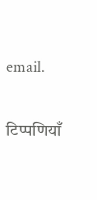email.

टिप्पणियाँ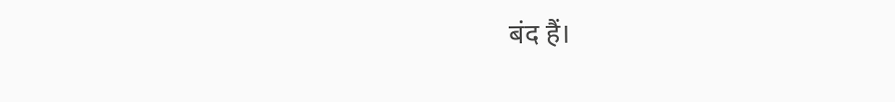बंद हैं।